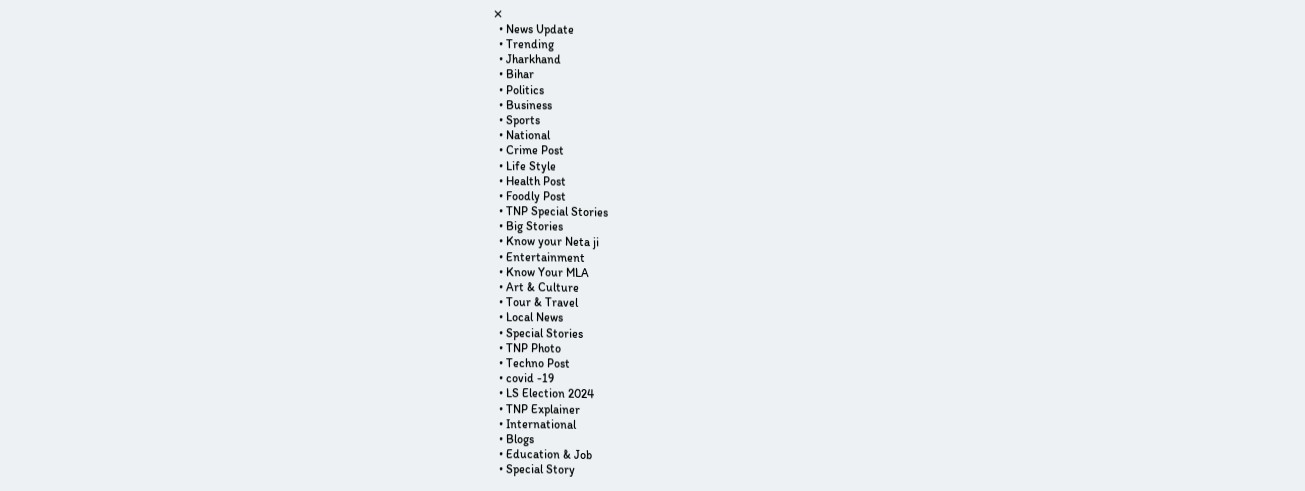✕
  • News Update
  • Trending
  • Jharkhand
  • Bihar
  • Politics
  • Business
  • Sports
  • National
  • Crime Post
  • Life Style
  • Health Post
  • Foodly Post
  • TNP Special Stories
  • Big Stories
  • Know your Neta ji
  • Entertainment
  • Know Your MLA
  • Art & Culture
  • Tour & Travel
  • Local News
  • Special Stories
  • TNP Photo
  • Techno Post
  • covid -19
  • LS Election 2024
  • TNP Explainer
  • International
  • Blogs
  • Education & Job
  • Special Story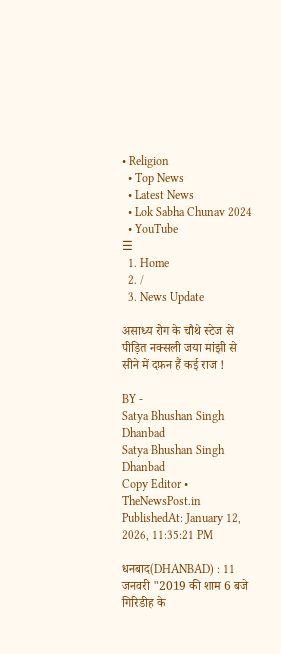• Religion
  • Top News
  • Latest News
  • Lok Sabha Chunav 2024
  • YouTube
☰
  1. Home
  2. /
  3. News Update

असाध्य रोग के चौथे स्टेज से पीड़ित नक्सली जया मांझी से सीने में दफ़न हैं कई राज !

BY -
Satya Bhushan Singh   Dhanbad
Satya Bhushan Singh Dhanbad
Copy Editor • TheNewsPost.in
PublishedAt: January 12, 2026, 11:35:21 PM

धनबाद(DHANBAD) : 11 जनवरी "2019 की शाम 6 बजे गिरिडीह के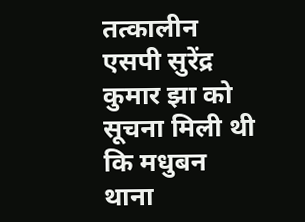तत्कालीन एसपी सुरेंद्र कुमार झा को सूचना मिली थी कि मधुबन थाना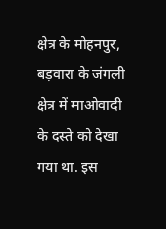क्षेत्र के मोहनपुर, बड़वारा के जंगली क्षेत्र में माओवादी के दस्ते को देखा गया था. इस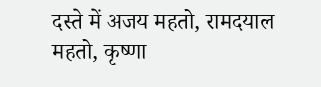दस्ते में अजय महतो, रामदयाल महतो, कृष्णा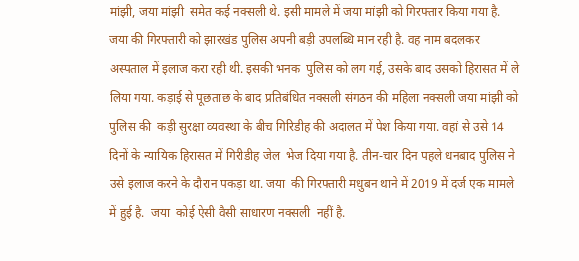मांझी, जया मांझी  समेत कई नक्सली थे. इसी मामले में जया मांझी को गिरफ्तार किया गया है. जया की गिरफ्तारी को झारखंड पुलिस अपनी बड़ी उपलब्धि मान रही है. वह नाम बदलकर अस्पताल में इलाज करा रही थी. इसकी भनक  पुलिस को लग गई, उसके बाद उसको हिरासत में ले लिया गया. कड़ाई से पूछताछ के बाद प्रतिबंधित नक्सली संगठन की महिला नक्सली जया मांझी को पुलिस की  कड़ी सुरक्षा व्यवस्था के बीच गिरिडीह की अदालत में पेश किया गया. वहां से उसे 14 दिनों के न्यायिक हिरासत में गिरीडीह जेल  भेज दिया गया है. तीन-चार दिन पहले धनबाद पुलिस ने उसे इलाज करने के दौरान पकड़ा था. जया  की गिरफ्तारी मधुबन थाने में 2019 में दर्ज एक मामले में हुई है.  जया  कोई ऐसी वैसी साधारण नक्सली  नहीं है.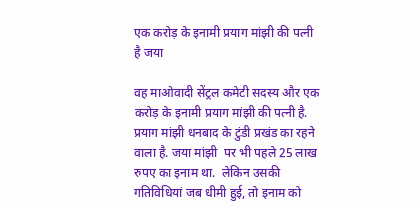एक करोड़ के इनामी प्रयाग मांझी की पत्नी है जया

वह माओवादी सेंट्रल कमेटी सदस्य और एक करोड़ के इनामी प्रयाग मांझी की पत्नी है. प्रयाग मांझी धनबाद के टुंडी प्रखंड का रहने वाला है. जया मांझी  पर भी पहले 25 लाख  रुपए का इनाम था.  लेकिन उसकी गतिविधियां जब धीमी हुई, तो इनाम को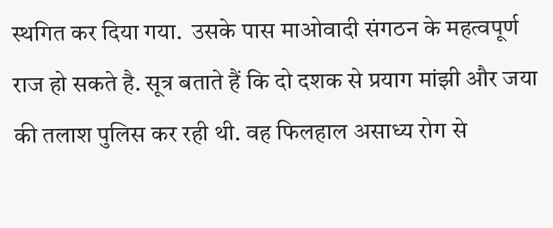स्थगित कर दिया गया.  उसके पास माओवादी संगठन के महत्वपूर्ण राज हो सकते है. सूत्र बताते हैं कि दो दशक से प्रयाग मांझी और जया की तलाश पुलिस कर रही थी. वह फिलहाल असाध्य रोग से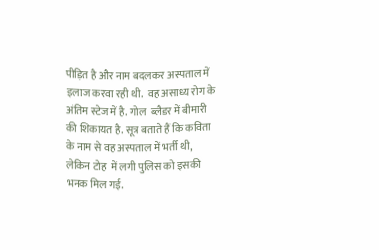पीड़ित है और नाम बदलकर अस्पताल में इलाज करवा रही थी.  वह असाध्य रोग के अंतिम स्टेज में है. गोल  ब्लैडर में बीमारी की शिकायत है. सूत्र बताते हैं कि कविता के नाम से वह अस्पताल में भर्ती थी, लेकिन टोह  में लगी पुलिस को इसकी भनक मिल गई.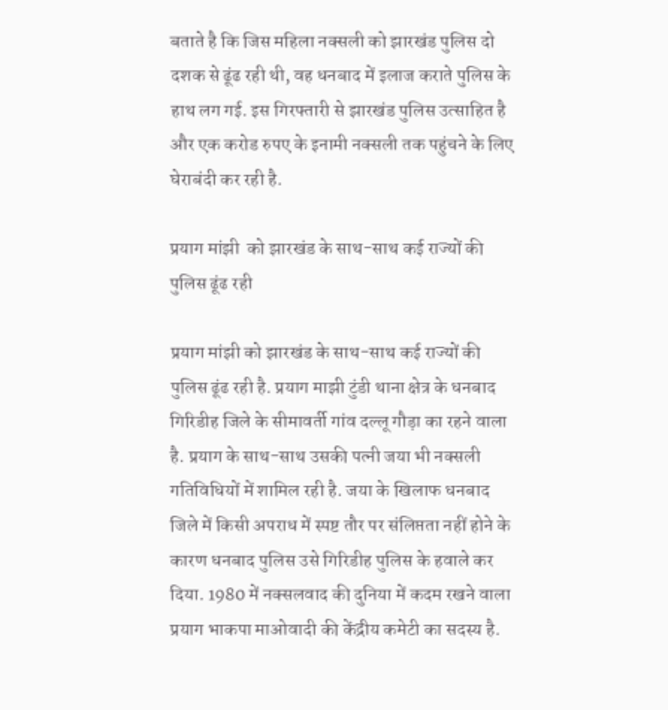बताते है कि जिस महिला नक्सली को झारखंड पुलिस दो दशक से ढूंढ रही थी, वह धनबाद में इलाज कराते पुलिस के हाथ लग गई. इस गिरफ्तारी से झारखंड पुलिस उत्साहित है और एक करोड रुपए के इनामी नक्सली तक पहुंचने के लिए घेराबंदी कर रही है.

प्रयाग मांझी  को झारखंड के साथ-साथ कई राज्यों की पुलिस ढूंढ रही

प्रयाग मांझी को झारखंड के साथ-साथ कई राज्यों की पुलिस ढूंढ रही है. प्रयाग माझी टुंडी थाना क्षेत्र के धनबाद गिरिडीह जिले के सीमावर्ती गांव दल्लू गौड़ा का रहने वाला है. प्रयाग के साथ-साथ उसकी पत्नी जया भी नक्सली गतिविधियों में शामिल रही है. जया के खिलाफ धनबाद जिले में किसी अपराध में स्पष्ट तौर पर संलिप्तता नहीं होने के कारण धनबाद पुलिस उसे गिरिडीह पुलिस के हवाले कर दिया. 1980 में नक्सलवाद की दुनिया में कदम रखने वाला प्रयाग भाकपा माओवादी की केंद्रीय कमेटी का सदस्य है.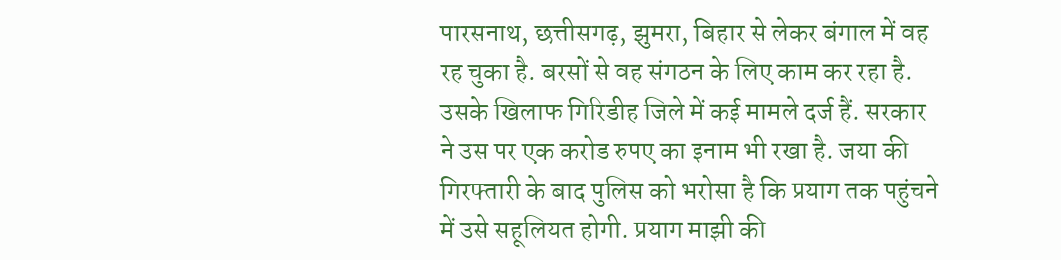पारसनाथ, छत्तीसगढ़, झुमरा, बिहार से लेकर बंगाल में वह रह चुका है. बरसों से वह संगठन के लिए काम कर रहा है. उसके खिलाफ गिरिडीह जिले में कई मामले दर्ज हैं. सरकार ने उस पर एक करोड रुपए का इनाम भी रखा है. जया की गिरफ्तारी के बाद पुलिस को भरोसा है कि प्रयाग तक पहुंचने में उसे सहूलियत होगी. प्रयाग माझी की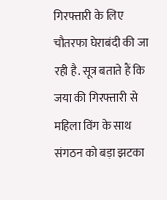गिरफ्तारी के लिए चौतरफा घेराबंदी की जा रही है. सूत्र बताते हैं कि जया की गिरफ्तारी से महिला विंग के साथ संगठन को बड़ा झटका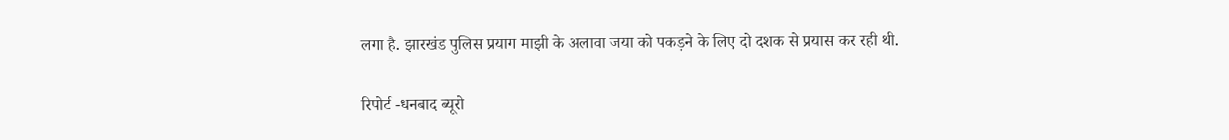लगा है. झारखंड पुलिस प्रयाग माझी के अलावा जया को पकड़ने के लिए दो दशक से प्रयास कर रही थी.

रिपोर्ट -धनबाद ब्यूरो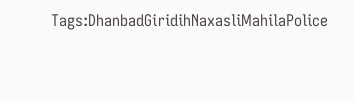Tags:DhanbadGiridihNaxasliMahilaPolice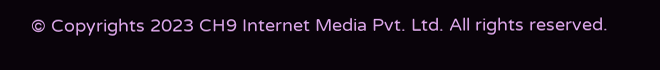© Copyrights 2023 CH9 Internet Media Pvt. Ltd. All rights reserved.